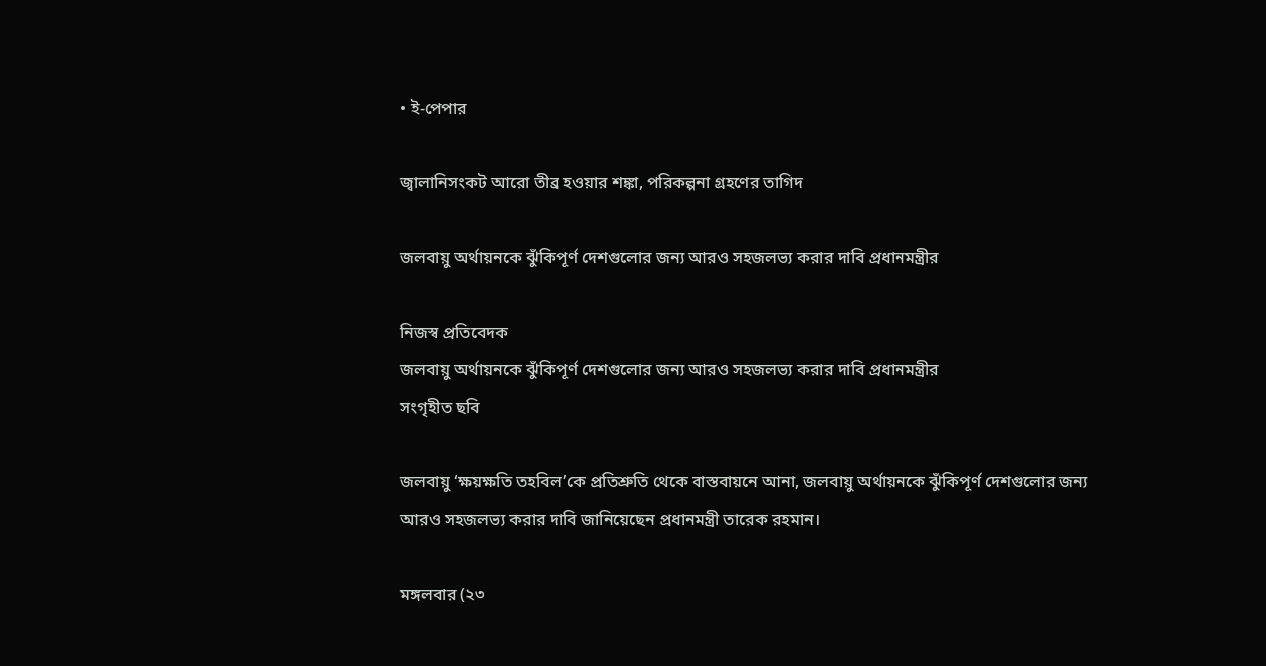• ই-পেপার

জ্বালানিসংকট আরো তীব্র হওয়ার শঙ্কা, পরিকল্পনা গ্রহণের তাগিদ

জলবায়ু অর্থায়নকে ঝুঁকিপূর্ণ দেশগুলোর জন্য আরও সহজলভ্য করার দাবি প্রধানমন্ত্রীর

নিজস্ব প্রতিবেদক
জলবায়ু অর্থায়নকে ঝুঁকিপূর্ণ দেশগুলোর জন্য আরও সহজলভ্য করার দাবি প্রধানমন্ত্রীর
সংগৃহীত ছবি

জলবায়ু ‘ক্ষয়ক্ষতি তহবিল’কে প্রতিশ্রুতি থেকে বাস্তবায়নে আনা, জলবায়ু অর্থায়নকে ঝুঁকিপূর্ণ দেশগুলোর জন্য আরও সহজলভ্য করার দাবি জানিয়েছেন প্রধানমন্ত্রী তারেক রহমান।

মঙ্গলবার (২৩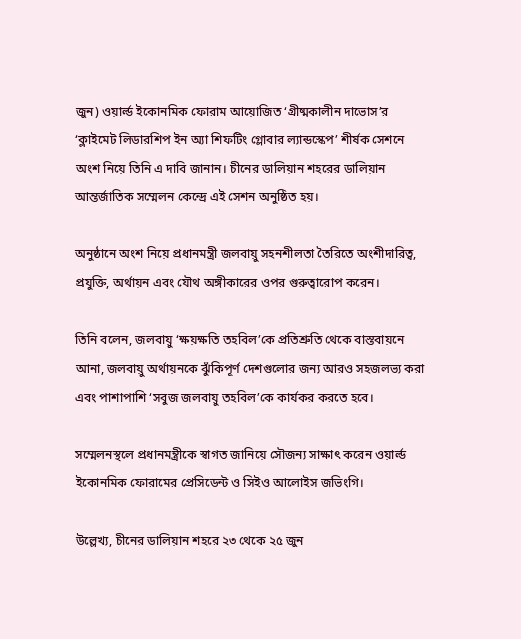জুন) ওয়ার্ল্ড ইকোনমিক ফোরাম আয়োজিত ‘গ্রীষ্মকালীন দাভোস’র ‘ক্লাইমেট লিডারশিপ ইন অ্যা শিফটিং গ্লোবার ল্যান্ডস্কেপ’ শীর্ষক সেশনে অংশ নিয়ে তিনি এ দাবি জানান। চীনের ডালিয়ান শহরের ডালিয়ান আন্তর্জাতিক সম্মেলন কেন্দ্রে এই সেশন অনুষ্ঠিত হয়।

অনুষ্ঠানে অংশ নিয়ে প্রধানমন্ত্রী জলবায়ু সহনশীলতা তৈরিতে অংশীদারিত্ব, প্রযুক্তি, অর্থায়ন এবং যৌথ অঙ্গীকারের ওপর গুরুত্বারোপ করেন।

তিনি বলেন, জলবায়ু ‘ক্ষয়ক্ষতি তহবিল’কে প্রতিশ্রুতি থেকে বাস্তবায়নে আনা, জলবায়ু অর্থায়নকে ঝুঁকিপূর্ণ দেশগুলোর জন্য আরও সহজলভ্য করা এবং পাশাপাশি ‘সবুজ জলবায়ু তহবিল’কে কার্যকর করতে হবে।

সম্মেলনস্থলে প্রধানমন্ত্রীকে স্বাগত জানিয়ে সৌজন্য সাক্ষাৎ করেন ওয়ার্ল্ড ইকোনমিক ফোরামের প্রেসিডেন্ট ও সিইও আলোইস জভিংগি।

উল্লেখ্য, চীনের ডালিয়ান শহরে ২৩ থেকে ২৫ জুন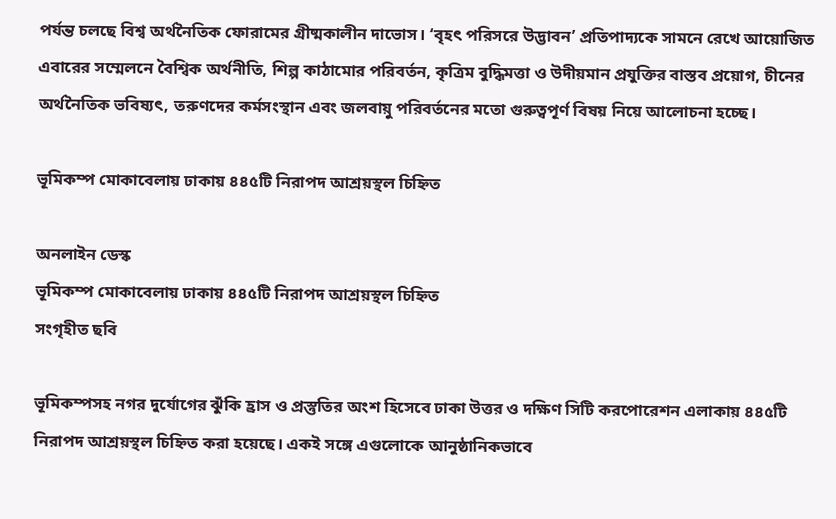পর্যন্ত চলছে বিশ্ব অর্থনৈতিক ফোরামের গ্রীষ্মকালীন দাভোস। ‘বৃহৎ পরিসরে উদ্ভাবন’ প্রতিপাদ্যকে সামনে রেখে আয়োজিত এবারের সম্মেলনে বৈশ্বিক অর্থনীতি, শিল্প কাঠামোর পরিবর্তন, কৃত্রিম বুদ্ধিমত্তা ও উদীয়মান প্রযুক্তির বাস্তব প্রয়োগ, চীনের অর্থনৈতিক ভবিষ্যৎ, তরুণদের কর্মসংস্থান এবং জলবায়ু পরিবর্তনের মতো গুরুত্বপূর্ণ বিষয় নিয়ে আলোচনা হচ্ছে।

ভূমিকম্প মোকাবেলায় ঢাকায় ৪৪৫টি নিরাপদ আশ্রয়স্থল চিহ্নিত

অনলাইন ডেস্ক
ভূমিকম্প মোকাবেলায় ঢাকায় ৪৪৫টি নিরাপদ আশ্রয়স্থল চিহ্নিত
সংগৃহীত ছবি

ভূমিকম্পসহ নগর দুর্যোগের ঝুঁকি হ্রাস ও প্রস্তুতির অংশ হিসেবে ঢাকা উত্তর ও দক্ষিণ সিটি করপোরেশন এলাকায় ৪৪৫টি নিরাপদ আশ্রয়স্থল চিহ্নিত করা হয়েছে। একই সঙ্গে এগুলোকে আনুষ্ঠানিকভাবে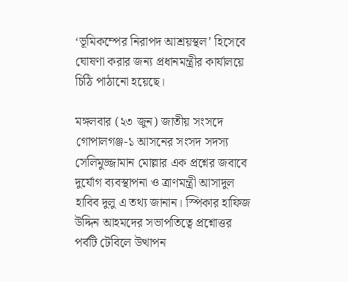‘ভূমিকম্পের নিরাপদ আশ্রয়স্থল’ হিসেবে ঘোষণা করার জন্য প্রধানমন্ত্রীর কার্যালয়ে চিঠি পাঠানো হয়েছে।

মঙ্গলবার (২৩ জুন) জাতীয় সংসদে গোপালগঞ্জ-১ আসনের সংসদ সদস্য সেলিমুজ্জামান মোল্লার এক প্রশ্নের জবাবে দুর্যোগ ব্যবস্থাপনা ও ত্রাণমন্ত্রী আসাদুল হাবিব দুলু এ তথ্য জানান। স্পিকার হাফিজ উদ্দিন আহমদের সভাপতিত্বে প্রশ্নোত্তর পর্বটি টেবিলে উত্থাপন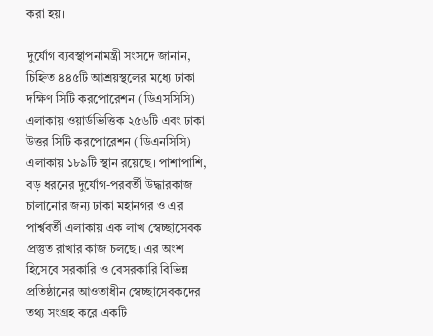করা হয়।

দুর্যোগ ব্যবস্থাপনামন্ত্রী সংসদে জানান, চিহ্নিত ৪৪৫টি আশ্রয়স্থলের মধ্যে ঢাকা দক্ষিণ সিটি করপোরেশন (ডিএসসিসি) এলাকায় ওয়ার্ডভিত্তিক ২৫৬টি এবং ঢাকা উত্তর সিটি করপোরেশন (ডিএনসিসি) এলাকায় ১৮৯টি স্থান রয়েছে। পাশাপাশি, বড় ধরনের দুর্যোগ-পরবর্তী উদ্ধারকাজ চালানোর জন্য ঢাকা মহানগর ও এর পার্শ্ববর্তী এলাকায় এক লাখ স্বেচ্ছাসেবক প্রস্তুত রাখার কাজ চলছে। এর অংশ হিসেবে সরকারি ও বেসরকারি বিভিন্ন প্রতিষ্ঠানের আওতাধীন স্বেচ্ছাসেবকদের তথ্য সংগ্রহ করে একটি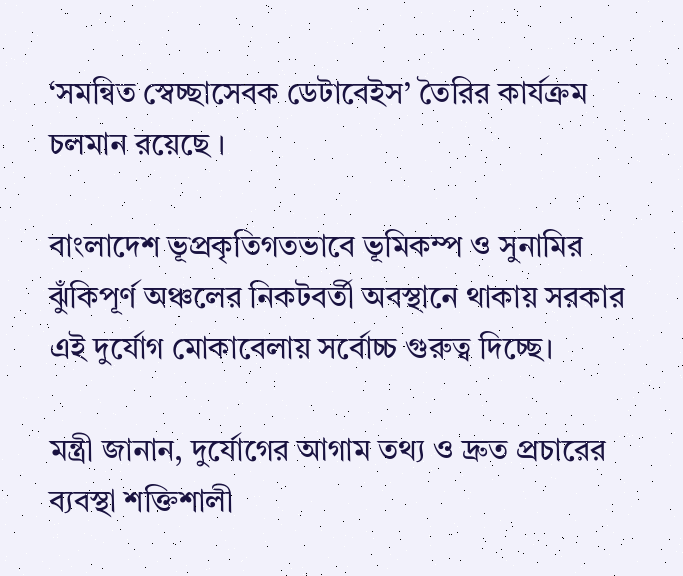‘সমন্বিত স্বেচ্ছাসেবক ডেটাবেইস’ তৈরির কার্যক্রম চলমান রয়েছে ।

বাংলাদেশ ভূপ্রকৃতিগতভাবে ভূমিকম্প ও সুনামির ঝুঁকিপূর্ণ অঞ্চলের নিকটবর্তী অবস্থানে থাকায় সরকার এই দুর্যোগ মোকাবেলায় সর্বোচ্চ গুরুত্ব দিচ্ছে।

মন্ত্রী জানান, দুর্যোগের আগাম তথ্য ও দ্রুত প্রচারের ব্যবস্থা শক্তিশালী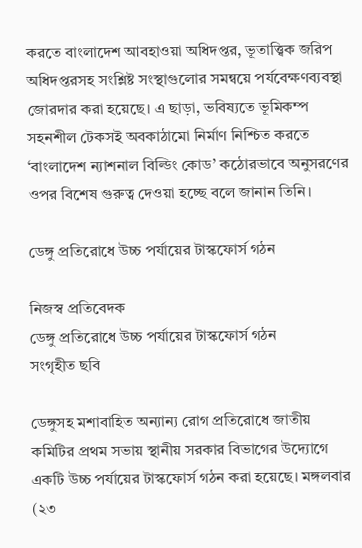করতে বাংলাদেশ আবহাওয়া অধিদপ্তর, ভূতাত্ত্বিক জরিপ অধিদপ্তরসহ সংশ্লিষ্ট সংস্থাগুলোর সমন্বয়ে পর্যবেক্ষণব্যবস্থা জোরদার করা হয়েছে। এ ছাড়া, ভবিষ্যতে ভূমিকম্প সহনশীল টেকসই অবকাঠামো নির্মাণ নিশ্চিত করতে ‘বাংলাদেশ ন্যাশনাল বিল্ডিং কোড’ কঠোরভাবে অনুসরণের ওপর বিশেষ গুরুত্ব দেওয়া হচ্ছে বলে জানান তিনি।

ডেঙ্গু প্রতিরোধে উচ্চ পর্যায়ের টাস্কফোর্স গঠন

নিজস্ব প্রতিবেদক
ডেঙ্গু প্রতিরোধে উচ্চ পর্যায়ের টাস্কফোর্স গঠন
সংগৃহীত ছবি

ডেঙ্গুসহ মশাবাহিত অন্যান্য রোগ প্রতিরোধে জাতীয় কমিটির প্রথম সভায় স্থানীয় সরকার বিভাগের উদ্যোগে একটি উচ্চ পর্যায়ের টাস্কফোর্স গঠন করা হয়েছে। মঙ্গলবার (২৩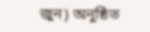জুন) অনুষ্ঠিত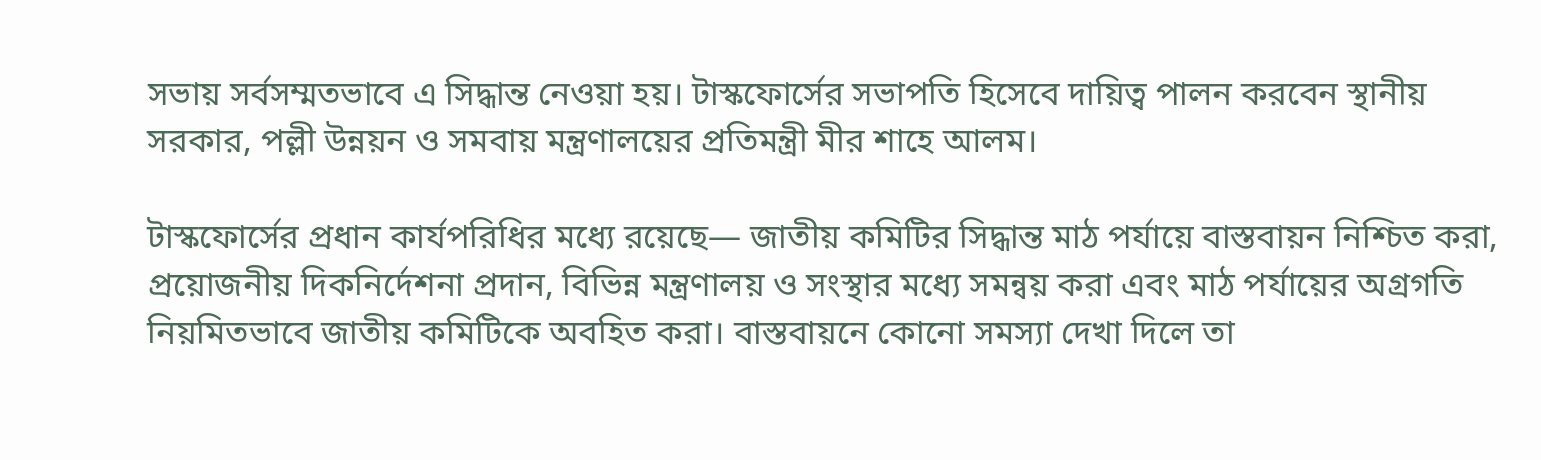সভায় সর্বসম্মতভাবে এ সিদ্ধান্ত নেওয়া হয়। টাস্কফোর্সের সভাপতি হিসেবে দায়িত্ব পালন করবেন স্থানীয় সরকার, পল্লী উন্নয়ন ও সমবায় মন্ত্রণালয়ের প্রতিমন্ত্রী মীর শাহে আলম।

টাস্কফোর্সের প্রধান কার্যপরিধির মধ্যে রয়েছে— জাতীয় কমিটির সিদ্ধান্ত মাঠ পর্যায়ে বাস্তবায়ন নিশ্চিত করা, প্রয়োজনীয় দিকনির্দেশনা প্রদান, বিভিন্ন মন্ত্রণালয় ও সংস্থার মধ্যে সমন্বয় করা এবং মাঠ পর্যায়ের অগ্রগতি নিয়মিতভাবে জাতীয় কমিটিকে অবহিত করা। বাস্তবায়নে কোনো সমস্যা দেখা দিলে তা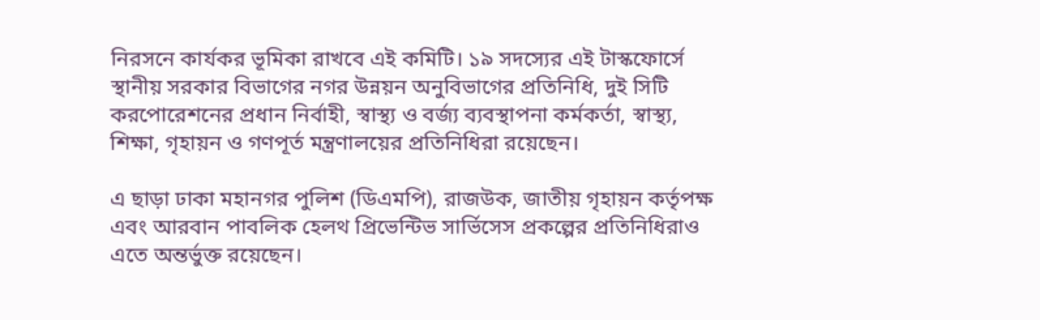নিরসনে কার্যকর ভূমিকা রাখবে এই কমিটি। ১৯ সদস্যের এই টাস্কফোর্সে স্থানীয় সরকার বিভাগের নগর উন্নয়ন অনুবিভাগের প্রতিনিধি, দুই সিটি করপোরেশনের প্রধান নির্বাহী, স্বাস্থ্য ও বর্জ্য ব্যবস্থাপনা কর্মকর্তা, স্বাস্থ্য, শিক্ষা, গৃহায়ন ও গণপূর্ত মন্ত্রণালয়ের প্রতিনিধিরা রয়েছেন।

এ ছাড়া ঢাকা মহানগর পুলিশ (ডিএমপি), রাজউক, জাতীয় গৃহায়ন কর্তৃপক্ষ এবং আরবান পাবলিক হেলথ প্রিভেন্টিভ সার্ভিসেস প্রকল্পের প্রতিনিধিরাও এতে অন্তর্ভুক্ত রয়েছেন।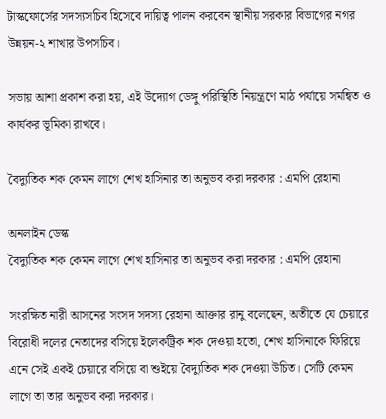টাস্কফোর্সের সদস্যসচিব হিসেবে দায়িত্ব পালন করবেন স্থানীয় সরকার বিভাগের নগর উন্নয়ন-২ শাখার উপসচিব।

সভায় আশা প্রকাশ করা হয়, এই উদ্যোগ ডেঙ্গু পরিস্থিতি নিয়ন্ত্রণে মাঠ পর্যায়ে সমন্বিত ও কার্যকর ভূমিকা রাখবে।

বৈদ্যুতিক শক কেমন লাগে শেখ হাসিনার তা অনুভব করা দরকার : এমপি রেহানা

অনলাইন ডেস্ক
বৈদ্যুতিক শক কেমন লাগে শেখ হাসিনার তা অনুভব করা দরকার : এমপি রেহানা

সংরক্ষিত নারী আসনের সংসদ সদস্য রেহানা আক্তার রানু বলেছেন, অতীতে যে চেয়ারে বিরোধী দলের নেতাদের বসিয়ে ইলেকট্রিক শক দেওয়া হতো, শেখ হাসিনাকে ফিরিয়ে এনে সেই একই চেয়ারে বসিয়ে বা শুইয়ে বৈদ্যুতিক শক দেওয়া উচিত। সেটি কেমন লাগে তা তার অনুভব করা দরকার।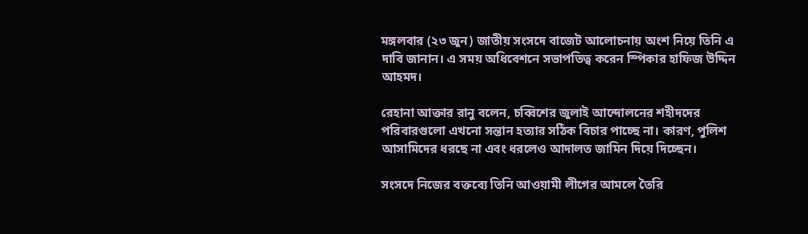মঙ্গলবার (২৩ জুন) জাতীয় সংসদে বাজেট আলোচনায় অংশ নিয়ে তিনি এ দাবি জানান। এ সময় অধিবেশনে সভাপতিত্ব করেন স্পিকার হাফিজ উদ্দিন আহমদ।

রেহানা আক্তার রানু বলেন, চব্বিশের জুলাই আন্দোলনের শহীদদের পরিবারগুলো এখনো সন্তান হত্যার সঠিক বিচার পাচ্ছে না। কারণ, পুলিশ আসামিদের ধরছে না এবং ধরলেও আদালত জামিন দিয়ে দিচ্ছেন।

সংসদে নিজের বক্তব্যে তিনি আওয়ামী লীগের আমলে তৈরি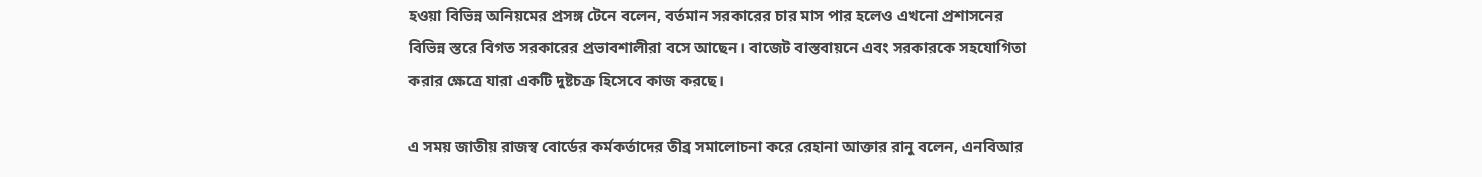হওয়া বিভিন্ন অনিয়মের প্রসঙ্গ টেনে বলেন, বর্তমান সরকারের চার মাস পার হলেও এখনো প্রশাসনের বিভিন্ন স্তরে বিগত সরকারের প্রভাবশালীরা বসে আছেন। বাজেট বাস্তবায়নে এবং সরকারকে সহযোগিতা করার ক্ষেত্রে যারা একটি দুষ্টচক্র হিসেবে কাজ করছে।

এ সময় জাতীয় রাজস্ব বোর্ডের কর্মকর্তাদের তীব্র সমালোচনা করে রেহানা আক্তার রানু বলেন, এনবিআর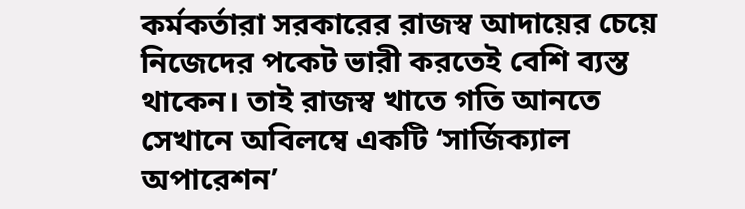কর্মকর্তারা সরকারের রাজস্ব আদায়ের চেয়ে নিজেদের পকেট ভারী করতেই বেশি ব্যস্ত থাকেন। তাই রাজস্ব খাতে গতি আনতে সেখানে অবিলম্বে একটি ‘সার্জিক্যাল অপারেশন’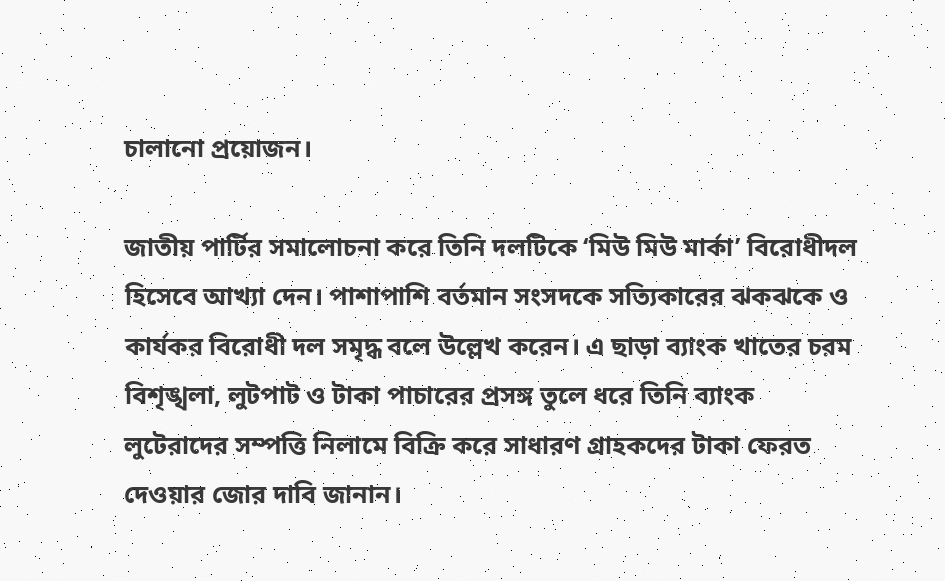চালানো প্রয়োজন।

জাতীয় পার্টির সমালোচনা করে তিনি দলটিকে ‘মিউ মিউ মার্কা’ বিরোধীদল হিসেবে আখ্যা দেন। পাশাপাশি বর্তমান সংসদকে সত্যিকারের ঝকঝকে ও কার্যকর বিরোধী দল সমৃদ্ধ বলে উল্লেখ করেন। এ ছাড়া ব্যাংক খাতের চরম বিশৃঙ্খলা, লুটপাট ও টাকা পাচারের প্রসঙ্গ তুলে ধরে তিনি ব্যাংক লুটেরাদের সম্পত্তি নিলামে বিক্রি করে সাধারণ গ্রাহকদের টাকা ফেরত দেওয়ার জোর দাবি জানান।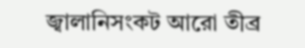জ্বালানিসংকট আরো তীব্র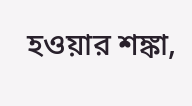হওয়ার শঙ্কা,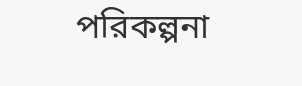পরিকল্পনা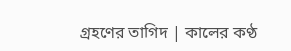গ্রহণের তাগিদ | কালের কণ্ঠ